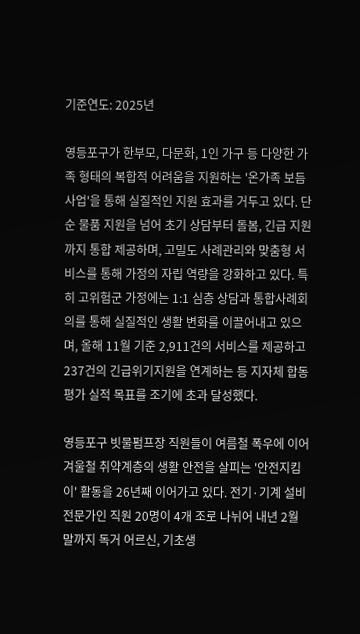기준연도: 2025년

영등포구가 한부모, 다문화, 1인 가구 등 다양한 가족 형태의 복합적 어려움을 지원하는 '온가족 보듬사업'을 통해 실질적인 지원 효과를 거두고 있다. 단순 물품 지원을 넘어 초기 상담부터 돌봄, 긴급 지원까지 통합 제공하며, 고밀도 사례관리와 맞춤형 서비스를 통해 가정의 자립 역량을 강화하고 있다. 특히 고위험군 가정에는 1:1 심층 상담과 통합사례회의를 통해 실질적인 생활 변화를 이끌어내고 있으며, 올해 11월 기준 2,911건의 서비스를 제공하고 237건의 긴급위기지원을 연계하는 등 지자체 합동평가 실적 목표를 조기에 초과 달성했다.

영등포구 빗물펌프장 직원들이 여름철 폭우에 이어 겨울철 취약계층의 생활 안전을 살피는 '안전지킴이' 활동을 26년째 이어가고 있다. 전기·기계 설비 전문가인 직원 20명이 4개 조로 나뉘어 내년 2월 말까지 독거 어르신, 기초생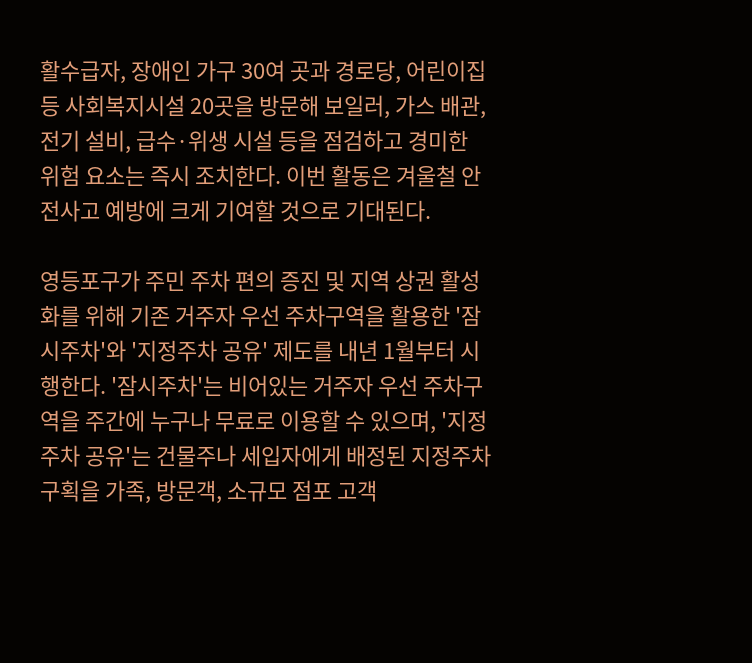활수급자, 장애인 가구 30여 곳과 경로당, 어린이집 등 사회복지시설 20곳을 방문해 보일러, 가스 배관, 전기 설비, 급수·위생 시설 등을 점검하고 경미한 위험 요소는 즉시 조치한다. 이번 활동은 겨울철 안전사고 예방에 크게 기여할 것으로 기대된다.

영등포구가 주민 주차 편의 증진 및 지역 상권 활성화를 위해 기존 거주자 우선 주차구역을 활용한 '잠시주차'와 '지정주차 공유' 제도를 내년 1월부터 시행한다. '잠시주차'는 비어있는 거주자 우선 주차구역을 주간에 누구나 무료로 이용할 수 있으며, '지정주차 공유'는 건물주나 세입자에게 배정된 지정주차 구획을 가족, 방문객, 소규모 점포 고객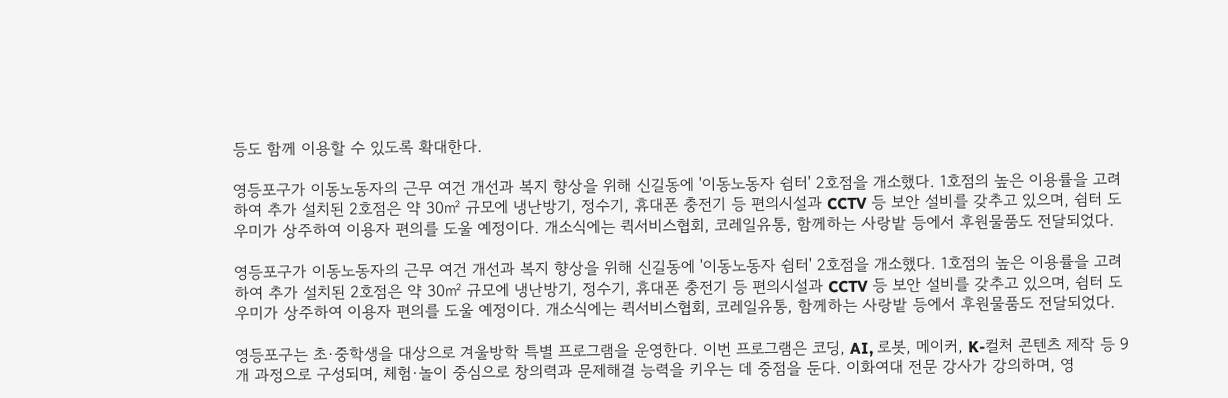등도 함께 이용할 수 있도록 확대한다.

영등포구가 이동노동자의 근무 여건 개선과 복지 향상을 위해 신길동에 '이동노동자 쉼터' 2호점을 개소했다. 1호점의 높은 이용률을 고려하여 추가 설치된 2호점은 약 30㎡ 규모에 냉난방기, 정수기, 휴대폰 충전기 등 편의시설과 CCTV 등 보안 설비를 갖추고 있으며, 쉼터 도우미가 상주하여 이용자 편의를 도울 예정이다. 개소식에는 퀵서비스협회, 코레일유통, 함께하는 사랑밭 등에서 후원물품도 전달되었다.

영등포구가 이동노동자의 근무 여건 개선과 복지 향상을 위해 신길동에 '이동노동자 쉼터' 2호점을 개소했다. 1호점의 높은 이용률을 고려하여 추가 설치된 2호점은 약 30㎡ 규모에 냉난방기, 정수기, 휴대폰 충전기 등 편의시설과 CCTV 등 보안 설비를 갖추고 있으며, 쉼터 도우미가 상주하여 이용자 편의를 도울 예정이다. 개소식에는 퀵서비스협회, 코레일유통, 함께하는 사랑밭 등에서 후원물품도 전달되었다.

영등포구는 초·중학생을 대상으로 겨울방학 특별 프로그램을 운영한다. 이번 프로그램은 코딩, AI, 로봇, 메이커, K-컬처 콘텐츠 제작 등 9개 과정으로 구성되며, 체험·놀이 중심으로 창의력과 문제해결 능력을 키우는 데 중점을 둔다. 이화여대 전문 강사가 강의하며, 영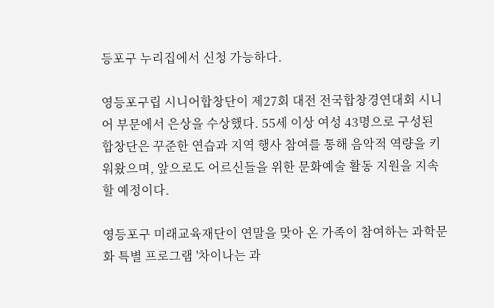등포구 누리집에서 신청 가능하다.

영등포구립 시니어합창단이 제27회 대전 전국합창경연대회 시니어 부문에서 은상을 수상했다. 55세 이상 여성 43명으로 구성된 합창단은 꾸준한 연습과 지역 행사 참여를 통해 음악적 역량을 키워왔으며, 앞으로도 어르신들을 위한 문화예술 활동 지원을 지속할 예정이다.

영등포구 미래교육재단이 연말을 맞아 온 가족이 참여하는 과학문화 특별 프로그램 '차이나는 과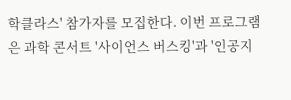학클라스' 참가자를 모집한다. 이번 프로그램은 과학 콘서트 '사이언스 버스킹'과 '인공지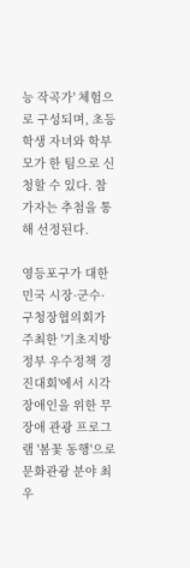능 작곡가' 체험으로 구성되며, 초등학생 자녀와 학부모가 한 팀으로 신청할 수 있다. 참가자는 추첨을 통해 선정된다.

영등포구가 대한민국 시장·군수·구청장협의회가 주최한 '기초지방정부 우수정책 경진대회'에서 시각장애인을 위한 무장애 관광 프로그램 '봄꽃 동행'으로 문화관광 분야 최우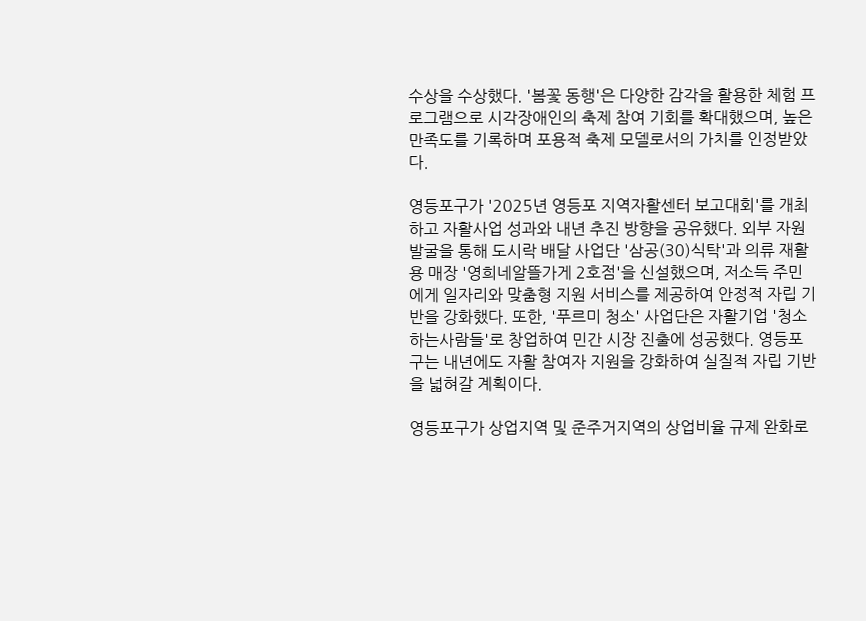수상을 수상했다. '봄꽃 동행'은 다양한 감각을 활용한 체험 프로그램으로 시각장애인의 축제 참여 기회를 확대했으며, 높은 만족도를 기록하며 포용적 축제 모델로서의 가치를 인정받았다.

영등포구가 '2025년 영등포 지역자활센터 보고대회'를 개최하고 자활사업 성과와 내년 추진 방향을 공유했다. 외부 자원 발굴을 통해 도시락 배달 사업단 '삼공(30)식탁'과 의류 재활용 매장 '영희네알뜰가게 2호점'을 신설했으며, 저소득 주민에게 일자리와 맞춤형 지원 서비스를 제공하여 안정적 자립 기반을 강화했다. 또한, '푸르미 청소' 사업단은 자활기업 '청소하는사람들'로 창업하여 민간 시장 진출에 성공했다. 영등포구는 내년에도 자활 참여자 지원을 강화하여 실질적 자립 기반을 넓혀갈 계획이다.

영등포구가 상업지역 및 준주거지역의 상업비율 규제 완화로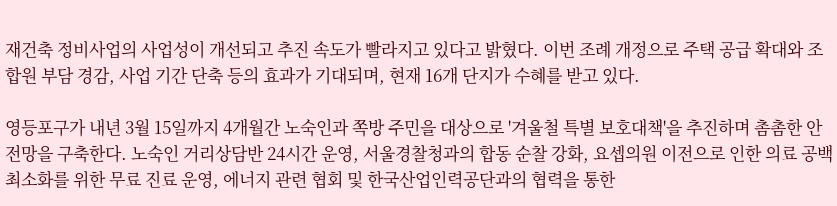재건축 정비사업의 사업성이 개선되고 추진 속도가 빨라지고 있다고 밝혔다. 이번 조례 개정으로 주택 공급 확대와 조합원 부담 경감, 사업 기간 단축 등의 효과가 기대되며, 현재 16개 단지가 수혜를 받고 있다.

영등포구가 내년 3월 15일까지 4개월간 노숙인과 쪽방 주민을 대상으로 '겨울철 특별 보호대책'을 추진하며 촘촘한 안전망을 구축한다. 노숙인 거리상담반 24시간 운영, 서울경찰청과의 합동 순찰 강화, 요셉의원 이전으로 인한 의료 공백 최소화를 위한 무료 진료 운영, 에너지 관련 협회 및 한국산업인력공단과의 협력을 통한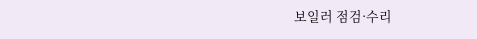보일러 점검·수리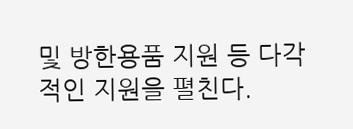및 방한용품 지원 등 다각적인 지원을 펼친다.